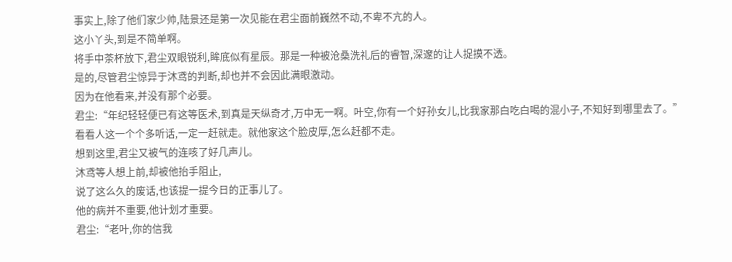事实上,除了他们家少帅,陆景还是第一次见能在君尘面前巍然不动,不卑不亢的人。
这小丫头,到是不简单啊。
将手中茶杯放下,君尘双眼锐利,眸底似有星辰。那是一种被沧桑洗礼后的睿智,深邃的让人捉摸不透。
是的,尽管君尘惊异于沐鸢的判断,却也并不会因此满眼激动。
因为在他看来,并没有那个必要。
君尘:“年纪轻轻便已有这等医术,到真是天纵奇才,万中无一啊。叶空,你有一个好孙女儿,比我家那白吃白喝的混小子,不知好到哪里去了。”
看看人这一个个多听话,一定一赶就走。就他家这个脸皮厚,怎么赶都不走。
想到这里,君尘又被气的连咳了好几声儿。
沐鸢等人想上前,却被他抬手阻止,
说了这么久的废话,也该提一提今日的正事儿了。
他的病并不重要,他计划才重要。
君尘:“老叶,你的信我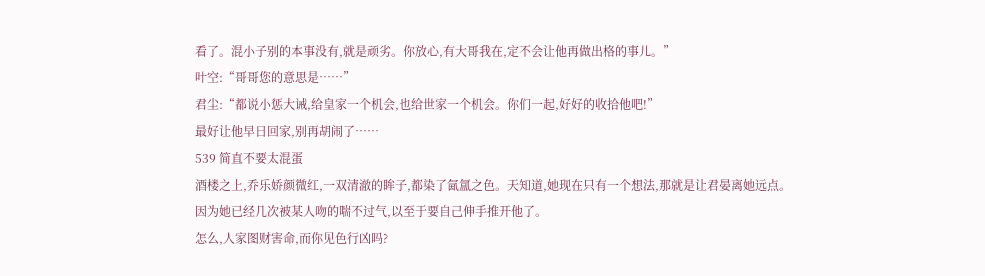看了。混小子别的本事没有,就是顽劣。你放心,有大哥我在,定不会让他再做出格的事儿。”
叶空:“哥哥您的意思是……”
君尘:“都说小惩大诫,给皇家一个机会,也给世家一个机会。你们一起,好好的收拾他吧!”
最好让他早日回家,别再胡闹了……
539 简直不要太混蛋
酒楼之上,乔乐娇颜微红,一双清澈的眸子,都染了氤氲之色。天知道,她现在只有一个想法,那就是让君晏离她远点。
因为她已经几次被某人吻的喘不过气,以至于要自己伸手推开他了。
怎么,人家图财害命,而你见色行凶吗?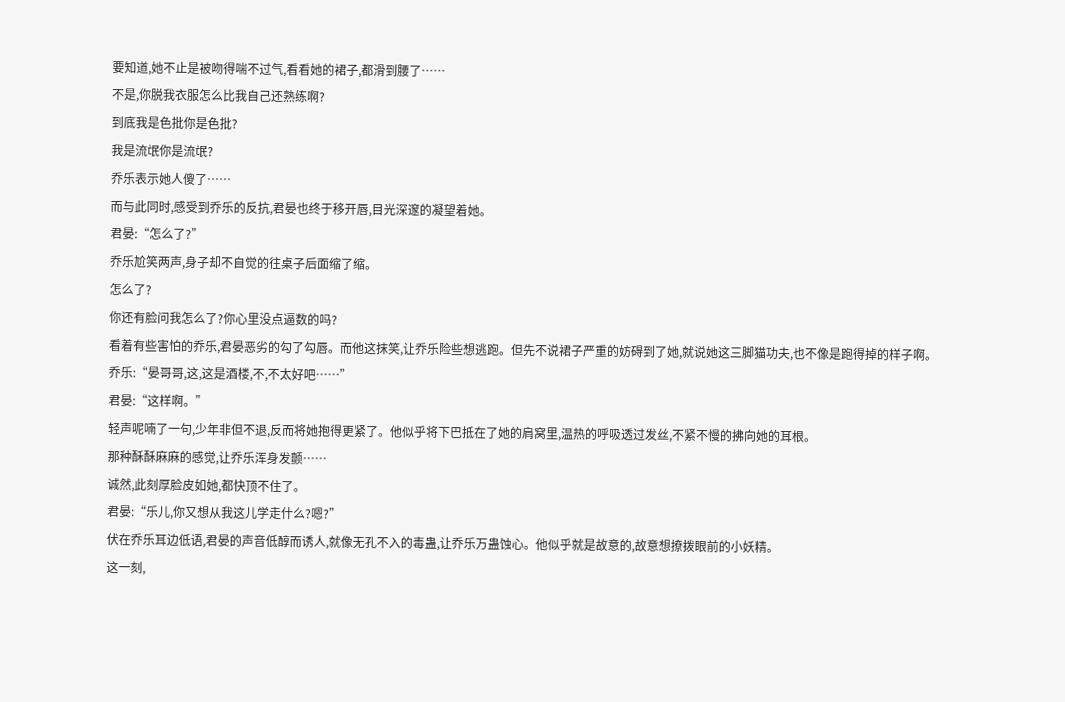要知道,她不止是被吻得喘不过气,看看她的裙子,都滑到腰了……
不是,你脱我衣服怎么比我自己还熟练啊?
到底我是色批你是色批?
我是流氓你是流氓?
乔乐表示她人傻了……
而与此同时,感受到乔乐的反抗,君晏也终于移开唇,目光深邃的凝望着她。
君晏:“怎么了?”
乔乐尬笑两声,身子却不自觉的往桌子后面缩了缩。
怎么了?
你还有脸问我怎么了?你心里没点逼数的吗?
看着有些害怕的乔乐,君晏恶劣的勾了勾唇。而他这抹笑,让乔乐险些想逃跑。但先不说裙子严重的妨碍到了她,就说她这三脚猫功夫,也不像是跑得掉的样子啊。
乔乐:“晏哥哥,这,这是酒楼,不,不太好吧……”
君晏:“这样啊。”
轻声呢喃了一句,少年非但不退,反而将她抱得更紧了。他似乎将下巴抵在了她的肩窝里,温热的呼吸透过发丝,不紧不慢的拂向她的耳根。
那种酥酥麻麻的感觉,让乔乐浑身发颤……
诚然,此刻厚脸皮如她,都快顶不住了。
君晏:“乐儿,你又想从我这儿学走什么?嗯?”
伏在乔乐耳边低语,君晏的声音低醇而诱人,就像无孔不入的毒蛊,让乔乐万蛊蚀心。他似乎就是故意的,故意想撩拨眼前的小妖精。
这一刻,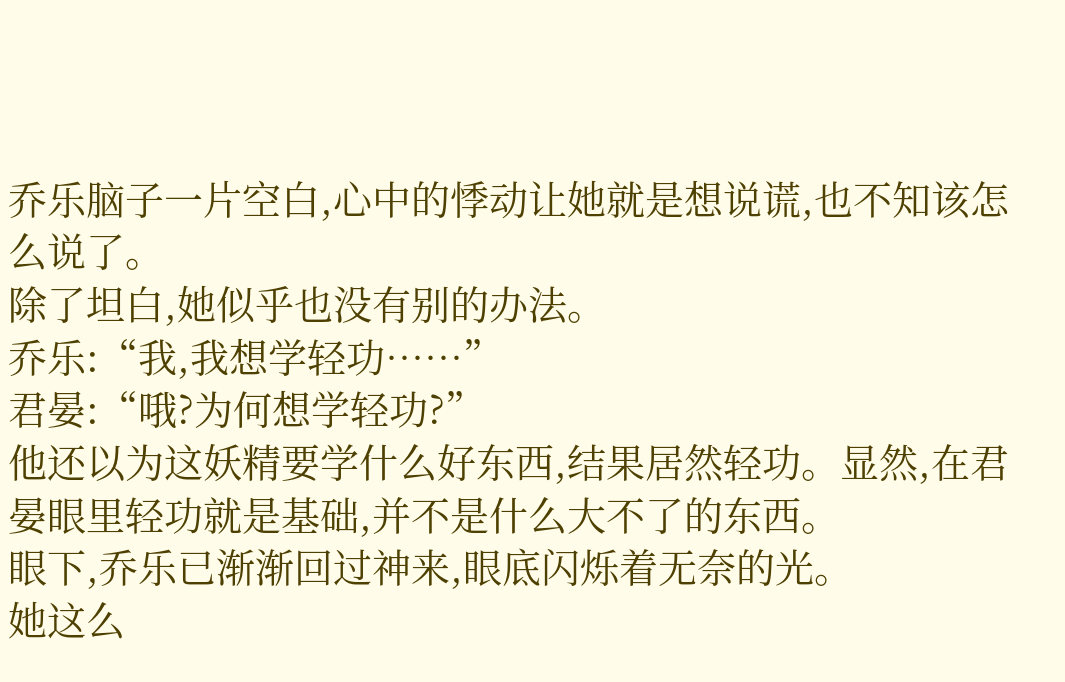乔乐脑子一片空白,心中的悸动让她就是想说谎,也不知该怎么说了。
除了坦白,她似乎也没有别的办法。
乔乐:“我,我想学轻功……”
君晏:“哦?为何想学轻功?”
他还以为这妖精要学什么好东西,结果居然轻功。显然,在君晏眼里轻功就是基础,并不是什么大不了的东西。
眼下,乔乐已渐渐回过神来,眼底闪烁着无奈的光。
她这么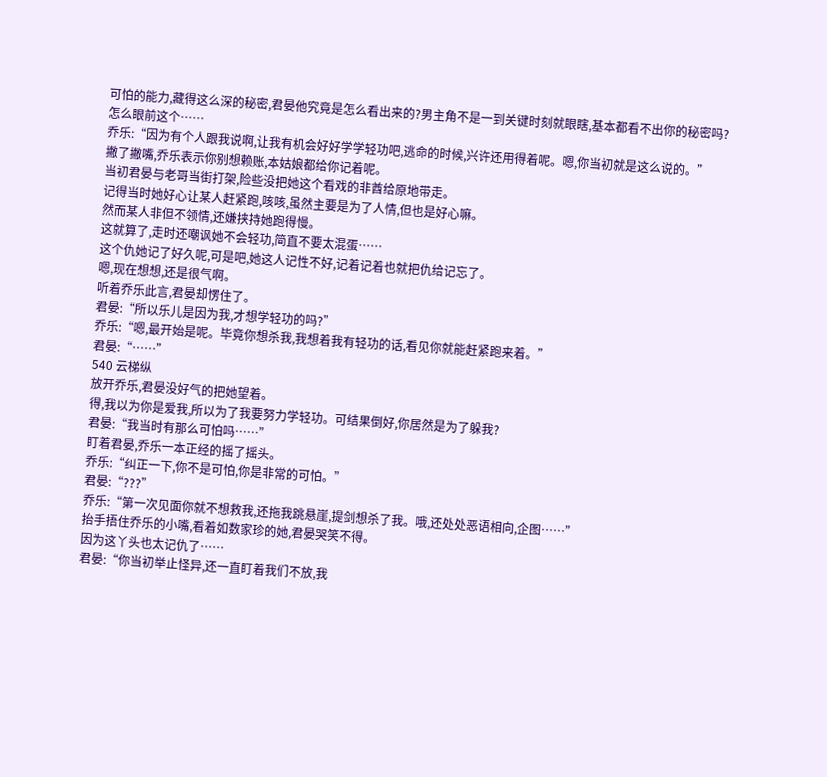可怕的能力,藏得这么深的秘密,君晏他究竟是怎么看出来的?男主角不是一到关键时刻就眼瞎,基本都看不出你的秘密吗?
怎么眼前这个……
乔乐:“因为有个人跟我说啊,让我有机会好好学学轻功吧,逃命的时候,兴许还用得着呢。嗯,你当初就是这么说的。”
撇了撇嘴,乔乐表示你别想赖账,本姑娘都给你记着呢。
当初君晏与老哥当街打架,险些没把她这个看戏的非酋给原地带走。
记得当时她好心让某人赶紧跑,咳咳,虽然主要是为了人情,但也是好心嘛。
然而某人非但不领情,还嫌挟持她跑得慢。
这就算了,走时还嘲讽她不会轻功,简直不要太混蛋……
这个仇她记了好久呢,可是吧,她这人记性不好,记着记着也就把仇给记忘了。
嗯,现在想想,还是很气啊。
听着乔乐此言,君晏却愣住了。
君晏:“所以乐儿是因为我,才想学轻功的吗?”
乔乐:“嗯,最开始是呢。毕竟你想杀我,我想着我有轻功的话,看见你就能赶紧跑来着。”
君晏:“……”
540 云梯纵
放开乔乐,君晏没好气的把她望着。
得,我以为你是爱我,所以为了我要努力学轻功。可结果倒好,你居然是为了躲我?
君晏:“我当时有那么可怕吗……”
盯着君晏,乔乐一本正经的摇了摇头。
乔乐:“纠正一下,你不是可怕,你是非常的可怕。”
君晏:“???”
乔乐:“第一次见面你就不想救我,还拖我跳悬崖,提剑想杀了我。哦,还处处恶语相向,企图……”
抬手捂住乔乐的小嘴,看着如数家珍的她,君晏哭笑不得。
因为这丫头也太记仇了……
君晏:“你当初举止怪异,还一直盯着我们不放,我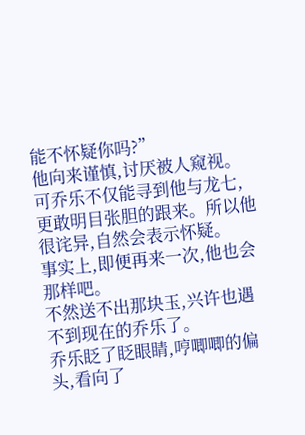能不怀疑你吗?”
他向来谨慎,讨厌被人窥视。可乔乐不仅能寻到他与龙七,更敢明目张胆的跟来。所以他很诧异,自然会表示怀疑。
事实上,即便再来一次,他也会那样吧。
不然送不出那块玉,兴许也遇不到现在的乔乐了。
乔乐眨了眨眼睛,哼唧唧的偏头,看向了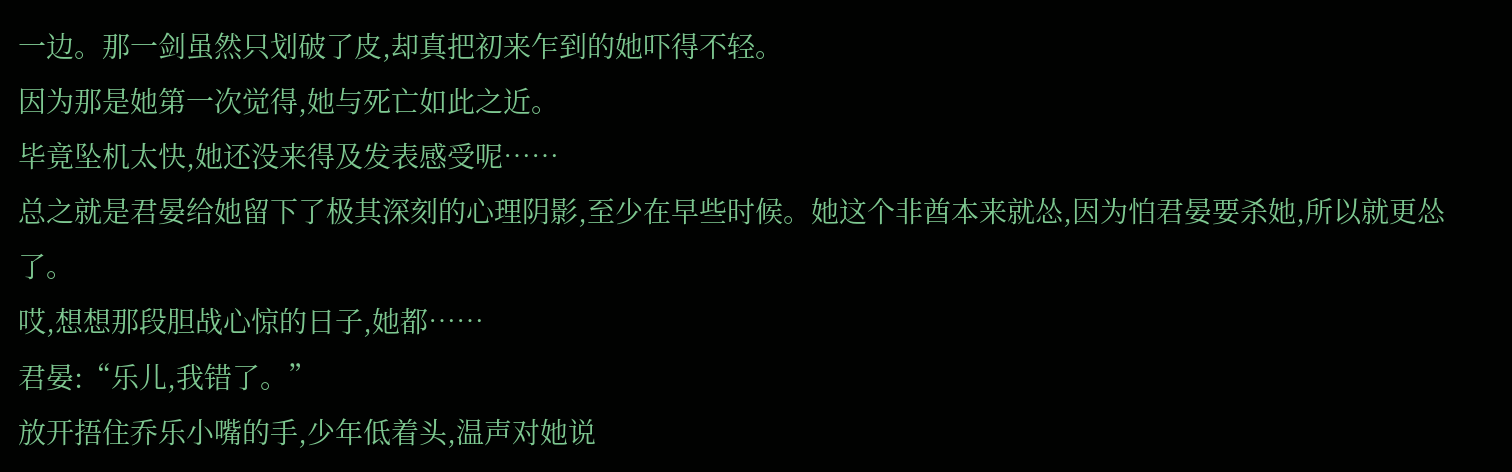一边。那一剑虽然只划破了皮,却真把初来乍到的她吓得不轻。
因为那是她第一次觉得,她与死亡如此之近。
毕竟坠机太快,她还没来得及发表感受呢……
总之就是君晏给她留下了极其深刻的心理阴影,至少在早些时候。她这个非酋本来就怂,因为怕君晏要杀她,所以就更怂了。
哎,想想那段胆战心惊的日子,她都……
君晏:“乐儿,我错了。”
放开捂住乔乐小嘴的手,少年低着头,温声对她说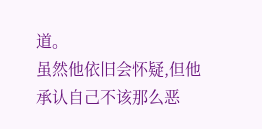道。
虽然他依旧会怀疑,但他承认自己不该那么恶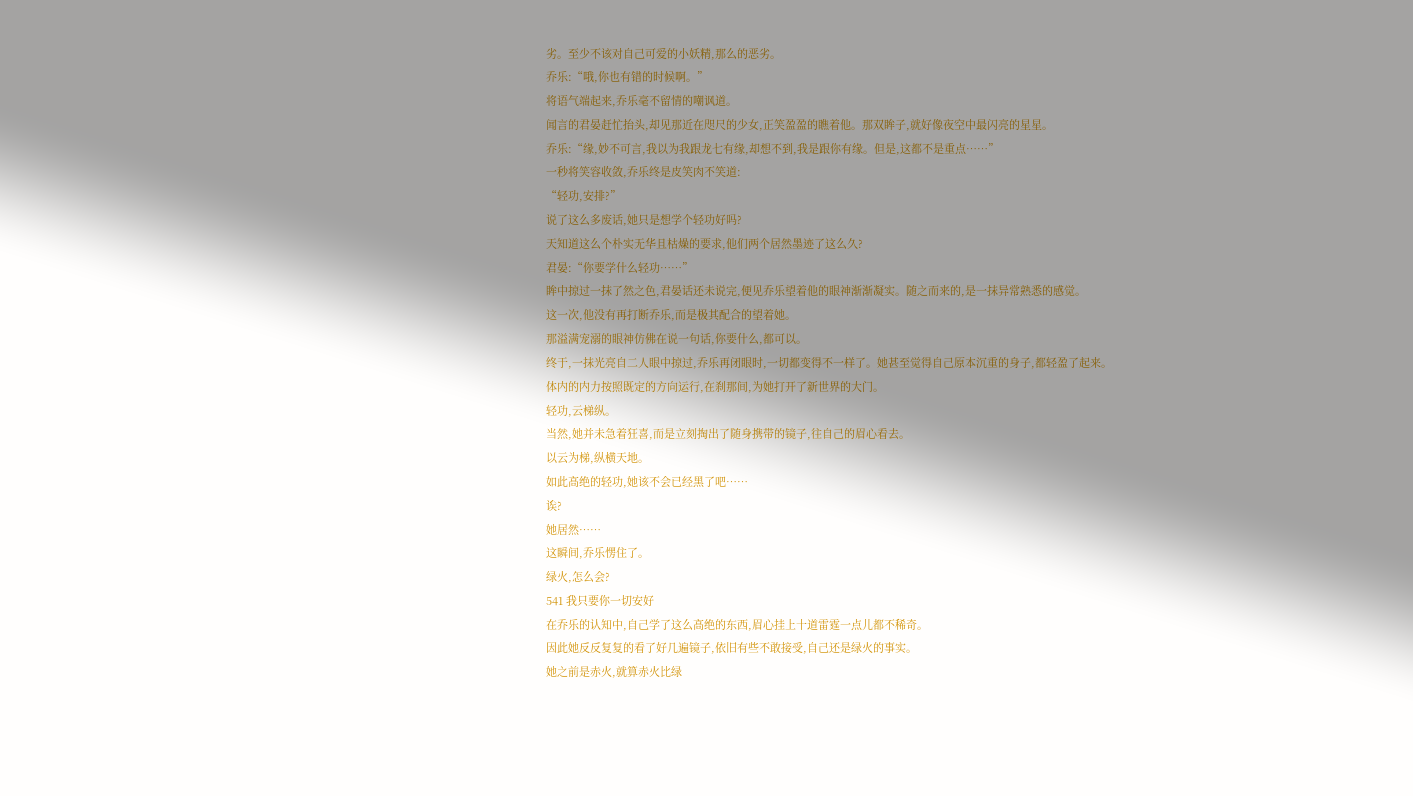劣。至少不该对自己可爱的小妖精,那么的恶劣。
乔乐:“哦,你也有错的时候啊。”
将语气端起来,乔乐毫不留情的嘲讽道。
闻言的君晏赶忙抬头,却见那近在咫尺的少女,正笑盈盈的瞧着他。那双眸子,就好像夜空中最闪亮的星星。
乔乐:“缘,妙不可言,我以为我跟龙七有缘,却想不到,我是跟你有缘。但是,这都不是重点……”
一秒将笑容收敛,乔乐终是皮笑肉不笑道:
“轻功,安排?”
说了这么多废话,她只是想学个轻功好吗?
天知道这么个朴实无华且枯燥的要求,他们两个居然墨迹了这么久?
君晏:“你要学什么轻功……”
眸中掠过一抹了然之色,君晏话还未说完,便见乔乐望着他的眼神渐渐凝实。随之而来的,是一抹异常熟悉的感觉。
这一次,他没有再打断乔乐,而是极其配合的望着她。
那溢满宠溺的眼神仿佛在说一句话,你要什么,都可以。
终于,一抹光亮自二人眼中掠过,乔乐再闭眼时,一切都变得不一样了。她甚至觉得自己原本沉重的身子,都轻盈了起来。
体内的内力按照既定的方向运行,在刹那间,为她打开了新世界的大门。
轻功,云梯纵。
当然,她并未急着狂喜,而是立刻掏出了随身携带的镜子,往自己的眉心看去。
以云为梯,纵横天地。
如此高绝的轻功,她该不会已经黑了吧……
诶?
她居然……
这瞬间,乔乐愣住了。
绿火,怎么会?
541 我只要你一切安好
在乔乐的认知中,自己学了这么高绝的东西,眉心挂上十道雷霆一点儿都不稀奇。
因此她反反复复的看了好几遍镜子,依旧有些不敢接受,自己还是绿火的事实。
她之前是赤火,就算赤火比绿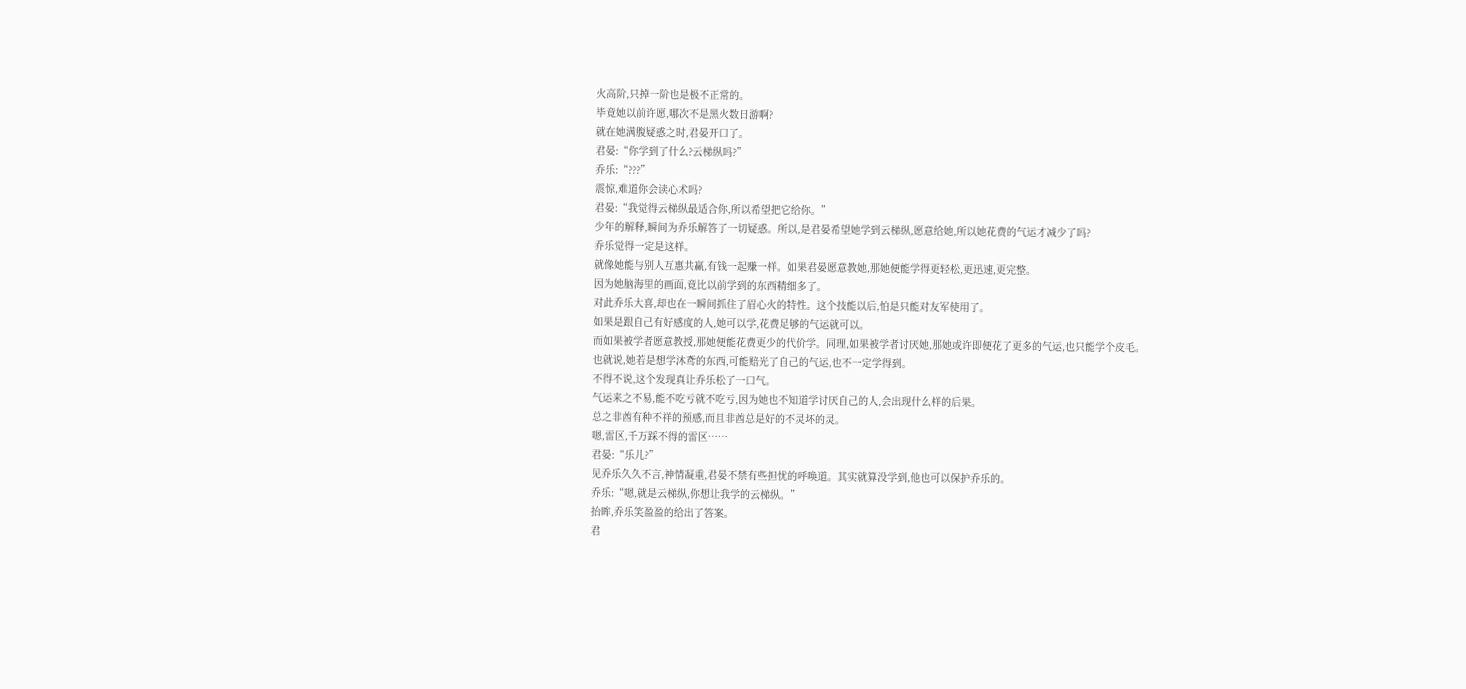火高阶,只掉一阶也是极不正常的。
毕竟她以前许愿,哪次不是黑火数日游啊?
就在她满腹疑惑之时,君晏开口了。
君晏:“你学到了什么?云梯纵吗?”
乔乐:“???”
震惊,难道你会读心术吗?
君晏:“我觉得云梯纵最适合你,所以希望把它给你。”
少年的解释,瞬间为乔乐解答了一切疑惑。所以,是君晏希望她学到云梯纵,愿意给她,所以她花费的气运才减少了吗?
乔乐觉得一定是这样。
就像她能与别人互惠共赢,有钱一起赚一样。如果君晏愿意教她,那她便能学得更轻松,更迅速,更完整。
因为她脑海里的画面,竟比以前学到的东西精细多了。
对此乔乐大喜,却也在一瞬间抓住了眉心火的特性。这个技能以后,怕是只能对友军使用了。
如果是跟自己有好感度的人,她可以学,花费足够的气运就可以。
而如果被学者愿意教授,那她便能花费更少的代价学。同理,如果被学者讨厌她,那她或许即便花了更多的气运,也只能学个皮毛。
也就说,她若是想学沐鸢的东西,可能赔光了自己的气运,也不一定学得到。
不得不说,这个发现真让乔乐松了一口气。
气运来之不易,能不吃亏就不吃亏,因为她也不知道学讨厌自己的人,会出现什么样的后果。
总之非酋有种不祥的预感,而且非酋总是好的不灵坏的灵。
嗯,雷区,千万踩不得的雷区……
君晏:“乐儿?”
见乔乐久久不言,神情凝重,君晏不禁有些担忧的呼唤道。其实就算没学到,他也可以保护乔乐的。
乔乐:“嗯,就是云梯纵,你想让我学的云梯纵。”
抬眸,乔乐笑盈盈的给出了答案。
君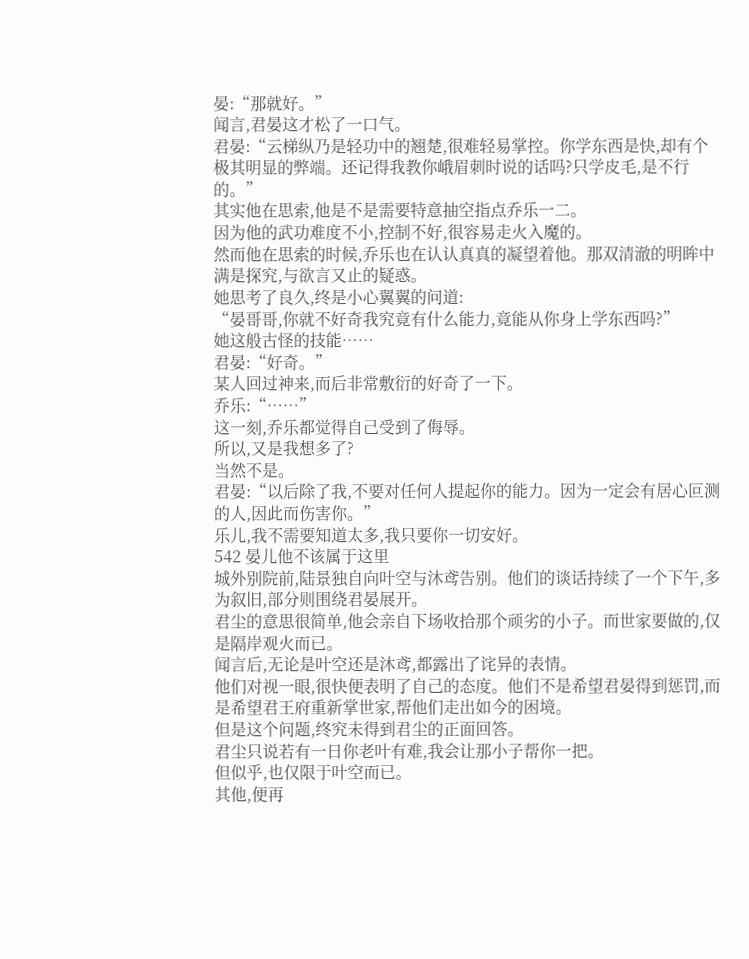晏:“那就好。”
闻言,君晏这才松了一口气。
君晏:“云梯纵乃是轻功中的翘楚,很难轻易掌控。你学东西是快,却有个极其明显的弊端。还记得我教你峨眉刺时说的话吗?只学皮毛,是不行的。”
其实他在思索,他是不是需要特意抽空指点乔乐一二。
因为他的武功难度不小,控制不好,很容易走火入魔的。
然而他在思索的时候,乔乐也在认认真真的凝望着他。那双清澈的明眸中满是探究,与欲言又止的疑惑。
她思考了良久,终是小心翼翼的问道:
“晏哥哥,你就不好奇我究竟有什么能力,竟能从你身上学东西吗?”
她这般古怪的技能……
君晏:“好奇。”
某人回过神来,而后非常敷衍的好奇了一下。
乔乐:“……”
这一刻,乔乐都觉得自己受到了侮辱。
所以,又是我想多了?
当然不是。
君晏:“以后除了我,不要对任何人提起你的能力。因为一定会有居心叵测的人,因此而伤害你。”
乐儿,我不需要知道太多,我只要你一切安好。
542 晏儿他不该属于这里
城外别院前,陆景独自向叶空与沐鸢告别。他们的谈话持续了一个下午,多为叙旧,部分则围绕君晏展开。
君尘的意思很简单,他会亲自下场收拾那个顽劣的小子。而世家要做的,仅是隔岸观火而已。
闻言后,无论是叶空还是沐鸢,都露出了诧异的表情。
他们对视一眼,很快便表明了自己的态度。他们不是希望君晏得到惩罚,而是希望君王府重新掌世家,帮他们走出如今的困境。
但是这个问题,终究未得到君尘的正面回答。
君尘只说若有一日你老叶有难,我会让那小子帮你一把。
但似乎,也仅限于叶空而已。
其他,便再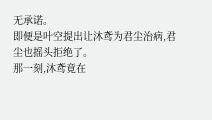无承诺。
即便是叶空提出让沐鸢为君尘治病,君尘也摇头拒绝了。
那一刻,沐鸢竟在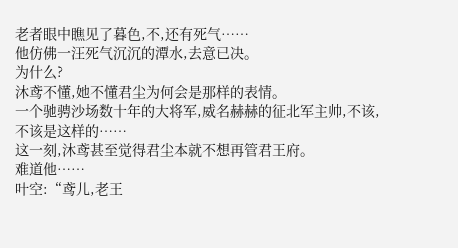老者眼中瞧见了暮色,不,还有死气……
他仿佛一汪死气沉沉的潭水,去意已决。
为什么?
沐鸢不懂,她不懂君尘为何会是那样的表情。
一个驰骋沙场数十年的大将军,威名赫赫的征北军主帅,不该,不该是这样的……
这一刻,沐鸢甚至觉得君尘本就不想再管君王府。
难道他……
叶空:“鸢儿,老王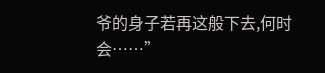爷的身子若再这般下去,何时会……”